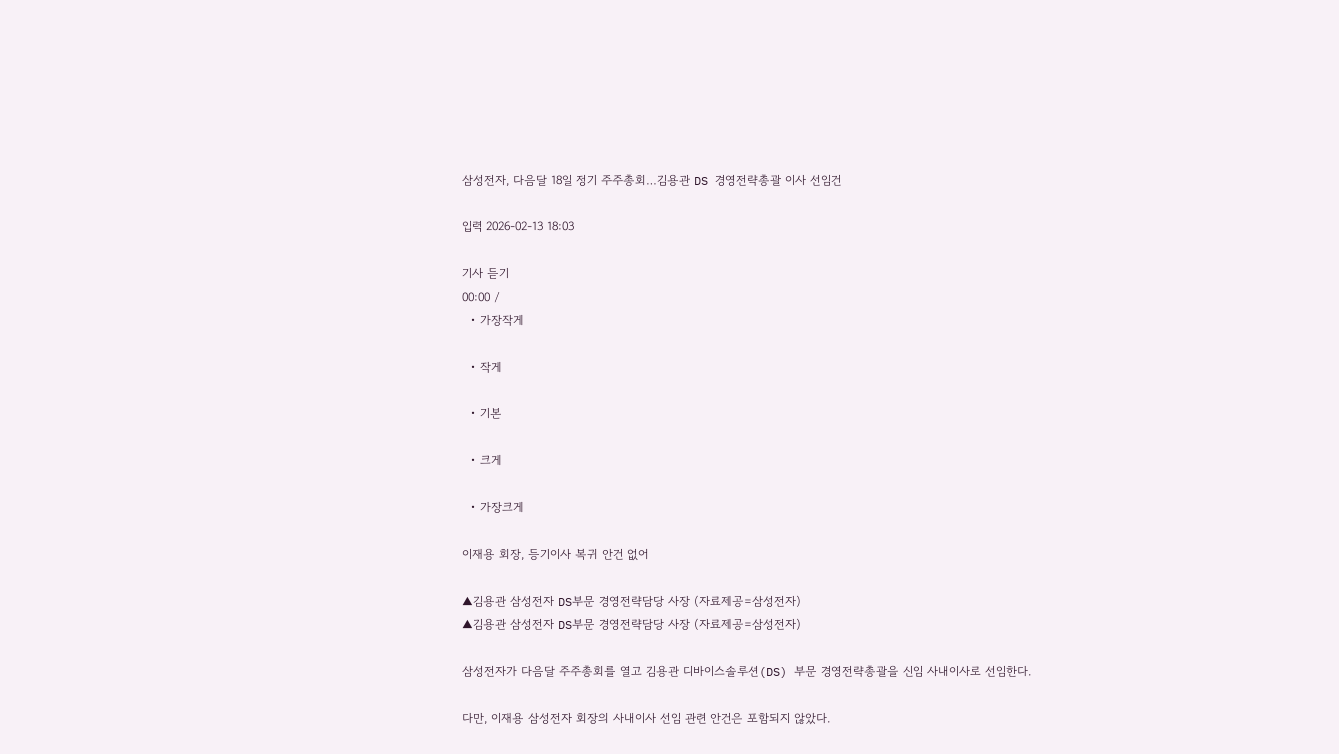삼성전자, 다음달 18일 정기 주주총회…김용관 DS 경영전략총괄 이사 선임건

입력 2026-02-13 18:03

기사 듣기
00:00 /
  • 가장작게

  • 작게

  • 기본

  • 크게

  • 가장크게

이재용 회장, 등기이사 복귀 안건 없어

▲김용관 삼성전자 DS부문 경영전략담당 사장 (자료제공=삼성전자)
▲김용관 삼성전자 DS부문 경영전략담당 사장 (자료제공=삼성전자)

삼성전자가 다음달 주주총회를 열고 김용관 디바이스솔루션(DS) 부문 경영전략총괄을 신임 사내이사로 선임한다.

다만, 이재용 삼성전자 회장의 사내이사 선임 관련 안건은 포함되지 않았다.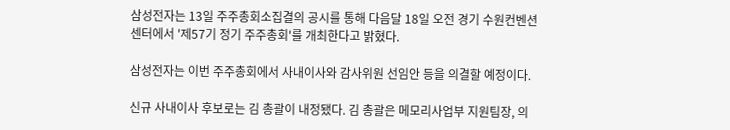삼성전자는 13일 주주총회소집결의 공시를 통해 다음달 18일 오전 경기 수원컨벤션센터에서 '제57기 정기 주주총회'를 개최한다고 밝혔다.

삼성전자는 이번 주주총회에서 사내이사와 감사위원 선임안 등을 의결할 예정이다.

신규 사내이사 후보로는 김 총괄이 내정됐다. 김 총괄은 메모리사업부 지원팀장, 의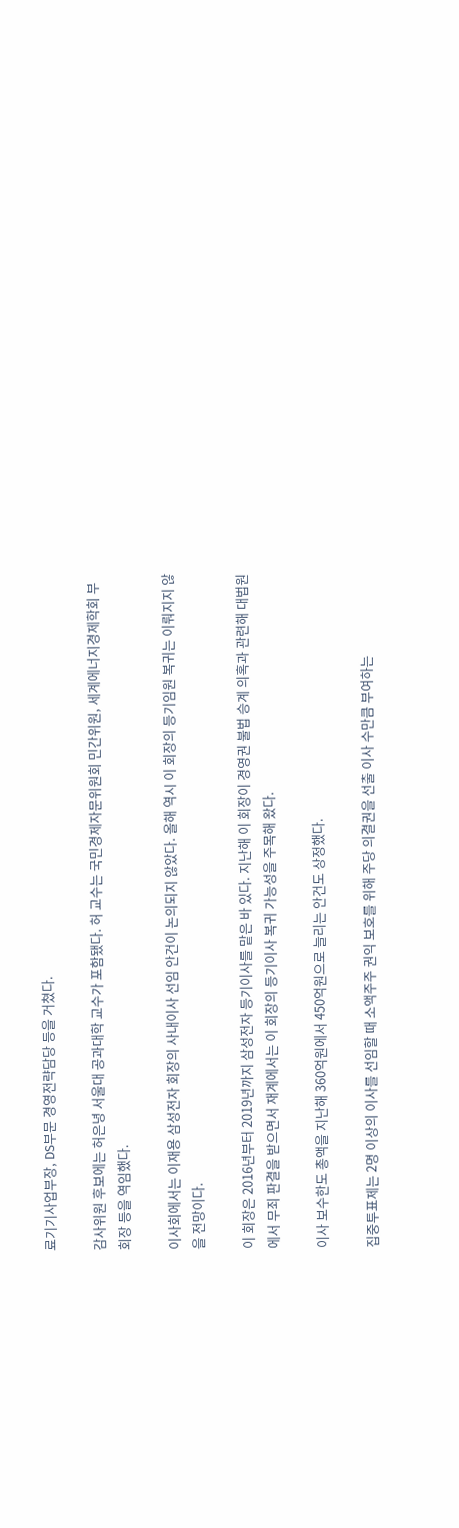료기기사업부장, DS부문 경영전략담당 등을 거쳤다.

감사위원 후보에는 허은녕 서울대 공과대학 교수가 포함됐다. 허 교수는 국민경제자문위원회 민간위원, 세계에너지경제학회 부회장 등을 역임했다.

이사회에서는 이재용 삼성전자 회장의 사내이사 선임 안건이 논의되지 않았다. 올해 역시 이 회장의 등기임원 복귀는 이뤄지지 않을 전망이다.

이 회장은 2016년부터 2019년까지 삼성전자 등기이사를 맡은 바 있다. 지난해 이 회장이 경영권 불법 승계 의혹과 관련해 대법원에서 무죄 판결을 받으면서 재계에서는 이 회장의 등기이사 복귀 가능성을 주목해 왔다.

이사 보수한도 총액을 지난해 360억원에서 450억원으로 늘리는 안건도 상정했다.

집중투표제는 2명 이상의 이사를 선임할 때 소액주주 권익 보호를 위해 주당 의결권을 선출 이사 수만큼 부여하는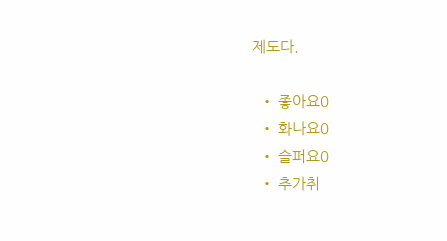제도다.

  • 좋아요0
  • 화나요0
  • 슬퍼요0
  • 추가취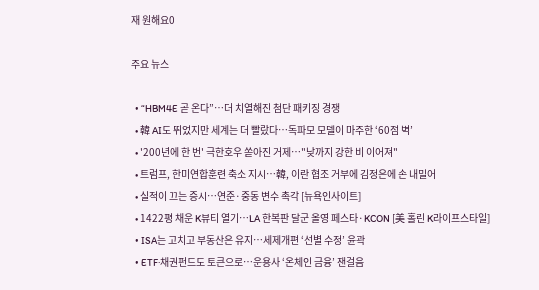재 원해요0

주요 뉴스

  • “HBM4E 곧 온다”⋯더 치열해진 첨단 패키징 경쟁
  • 韓 AI도 뛰었지만 세계는 더 빨랐다…독파모 모델이 마주한 ‘60점 벽’
  • '200년에 한 번' 극한호우 쏟아진 거제⋯"낮까지 강한 비 이어져"
  • 트럼프, 한미연합훈련 축소 지시…韓, 이란 협조 거부에 김정은에 손 내밀어
  • 실적이 끄는 증시…연준·중동 변수 촉각 [뉴욕인사이트]
  • 1422평 채운 K뷰티 열기…LA 한복판 달군 올영 페스타·KCON [美 홀린 K라이프스타일]
  • ISA는 고치고 부동산은 유지…세제개편 ‘선별 수정’ 윤곽
  • ETF·채권펀드도 토큰으로…운용사 ‘온체인 금융’ 잰걸음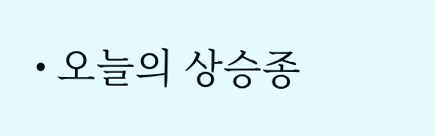• 오늘의 상승종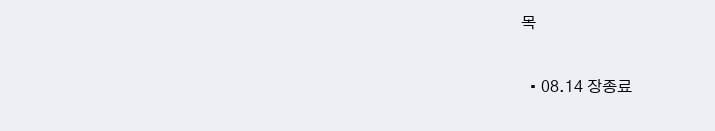목

  • 08.14 장종료